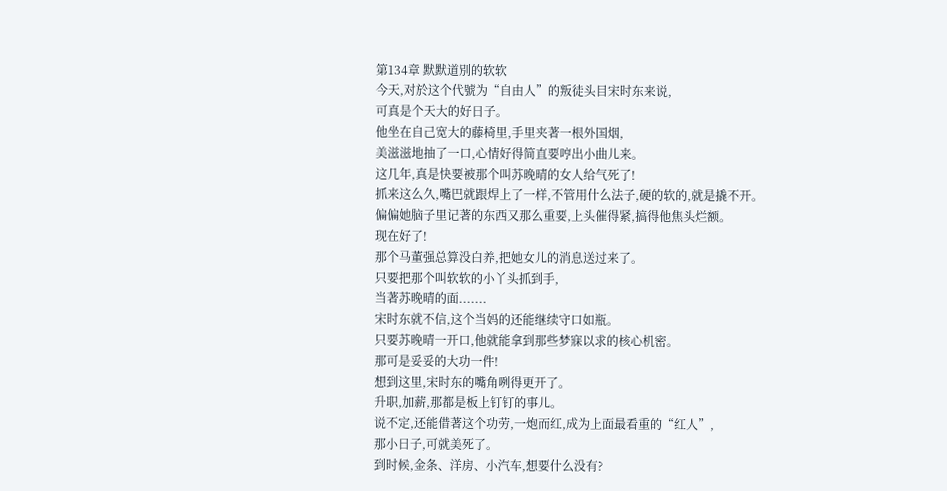第134章 默默道別的软软
今天,对於这个代號为“自由人”的叛徒头目宋时东来说,
可真是个天大的好日子。
他坐在自己宽大的藤椅里,手里夹著一根外国烟,
美滋滋地抽了一口,心情好得简直要哼出小曲儿来。
这几年,真是快要被那个叫苏晚晴的女人给气死了!
抓来这么久,嘴巴就跟焊上了一样,不管用什么法子,硬的软的,就是撬不开。
偏偏她脑子里记著的东西又那么重要,上头催得紧,搞得他焦头烂额。
现在好了!
那个马董强总算没白养,把她女儿的消息送过来了。
只要把那个叫软软的小丫头抓到手,
当著苏晚晴的面.......
宋时东就不信,这个当妈的还能继续守口如瓶。
只要苏晚晴一开口,他就能拿到那些梦寐以求的核心机密。
那可是妥妥的大功一件!
想到这里,宋时东的嘴角咧得更开了。
升职,加薪,那都是板上钉钉的事儿。
说不定,还能借著这个功劳,一炮而红,成为上面最看重的“红人”,
那小日子,可就美死了。
到时候,金条、洋房、小汽车,想要什么没有?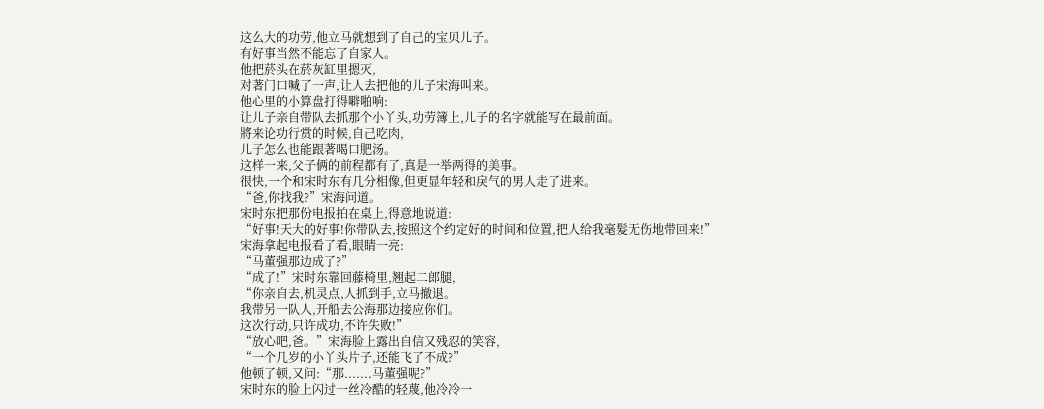这么大的功劳,他立马就想到了自己的宝贝儿子。
有好事当然不能忘了自家人。
他把菸头在菸灰缸里摁灭,
对著门口喊了一声,让人去把他的儿子宋海叫来。
他心里的小算盘打得噼啪响:
让儿子亲自带队去抓那个小丫头,功劳簿上,儿子的名字就能写在最前面。
將来论功行赏的时候,自己吃肉,
儿子怎么也能跟著喝口肥汤。
这样一来,父子俩的前程都有了,真是一举两得的美事。
很快,一个和宋时东有几分相像,但更显年轻和戾气的男人走了进来。
“爸,你找我?”宋海问道。
宋时东把那份电报拍在桌上,得意地说道:
“好事!天大的好事!你带队去,按照这个约定好的时间和位置,把人给我毫髮无伤地带回来!”
宋海拿起电报看了看,眼睛一亮:
“马董强那边成了?”
“成了!”宋时东靠回藤椅里,翘起二郎腿,
“你亲自去,机灵点,人抓到手,立马撤退。
我带另一队人,开船去公海那边接应你们。
这次行动,只许成功,不许失败!”
“放心吧,爸。”宋海脸上露出自信又残忍的笑容,
“一个几岁的小丫头片子,还能飞了不成?”
他顿了顿,又问:“那.......马董强呢?”
宋时东的脸上闪过一丝冷酷的轻蔑,他冷冷一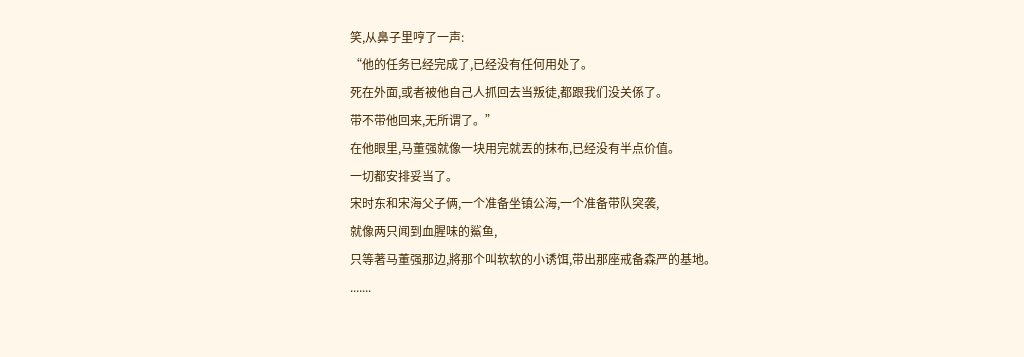笑,从鼻子里哼了一声:
“他的任务已经完成了,已经没有任何用处了。
死在外面,或者被他自己人抓回去当叛徒,都跟我们没关係了。
带不带他回来,无所谓了。”
在他眼里,马董强就像一块用完就丟的抹布,已经没有半点价值。
一切都安排妥当了。
宋时东和宋海父子俩,一个准备坐镇公海,一个准备带队突袭,
就像两只闻到血腥味的鯊鱼,
只等著马董强那边,將那个叫软软的小诱饵,带出那座戒备森严的基地。
.......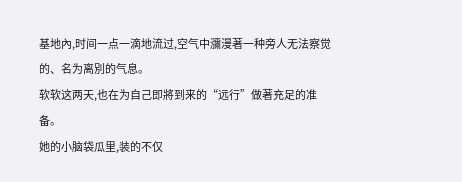基地內,时间一点一滴地流过,空气中瀰漫著一种旁人无法察觉的、名为离別的气息。
软软这两天,也在为自己即將到来的“远行”做著充足的准备。
她的小脑袋瓜里,装的不仅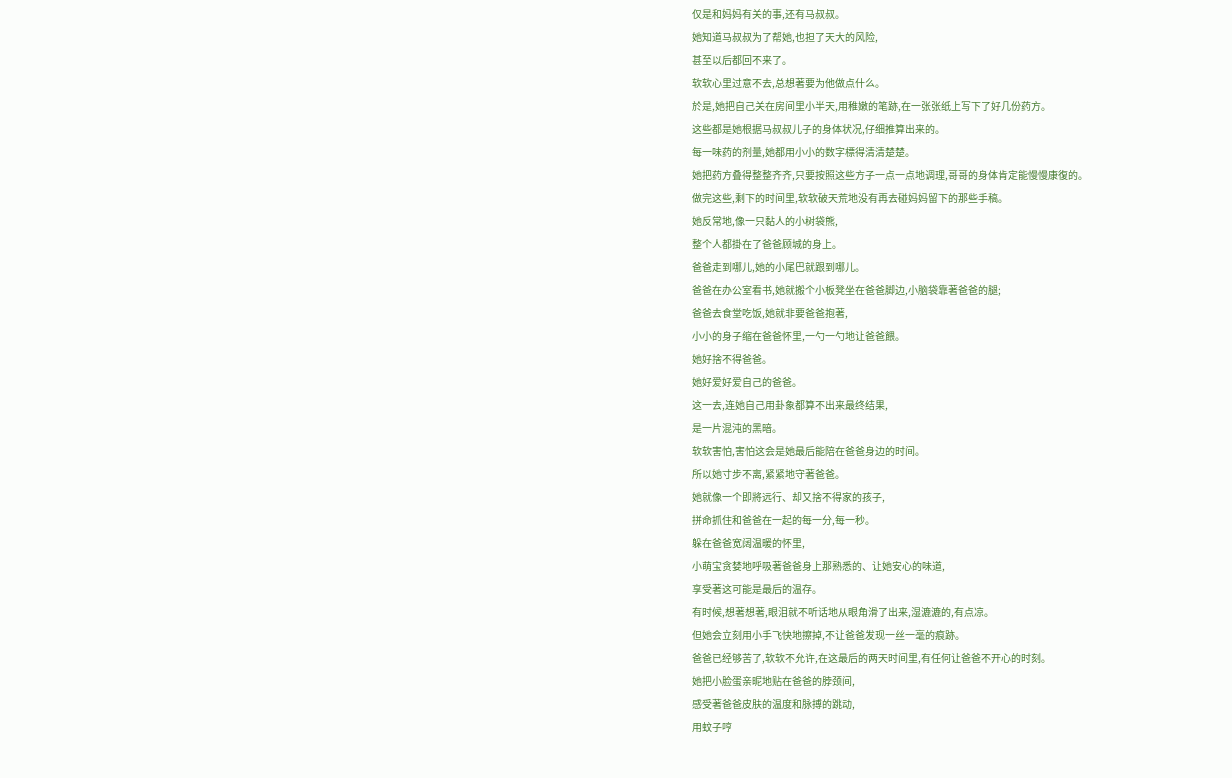仅是和妈妈有关的事,还有马叔叔。
她知道马叔叔为了帮她,也担了天大的风险,
甚至以后都回不来了。
软软心里过意不去,总想著要为他做点什么。
於是,她把自己关在房间里小半天,用稚嫩的笔跡,在一张张纸上写下了好几份药方。
这些都是她根据马叔叔儿子的身体状况,仔细推算出来的。
每一味药的剂量,她都用小小的数字標得清清楚楚。
她把药方叠得整整齐齐,只要按照这些方子一点一点地调理,哥哥的身体肯定能慢慢康復的。
做完这些,剩下的时间里,软软破天荒地没有再去碰妈妈留下的那些手稿。
她反常地,像一只黏人的小树袋熊,
整个人都掛在了爸爸顾城的身上。
爸爸走到哪儿,她的小尾巴就跟到哪儿。
爸爸在办公室看书,她就搬个小板凳坐在爸爸脚边,小脑袋靠著爸爸的腿;
爸爸去食堂吃饭,她就非要爸爸抱著,
小小的身子缩在爸爸怀里,一勺一勺地让爸爸餵。
她好捨不得爸爸。
她好爱好爱自己的爸爸。
这一去,连她自己用卦象都算不出来最终结果,
是一片混沌的黑暗。
软软害怕,害怕这会是她最后能陪在爸爸身边的时间。
所以她寸步不离,紧紧地守著爸爸。
她就像一个即將远行、却又捨不得家的孩子,
拼命抓住和爸爸在一起的每一分,每一秒。
躲在爸爸宽阔温暖的怀里,
小萌宝贪婪地呼吸著爸爸身上那熟悉的、让她安心的味道,
享受著这可能是最后的温存。
有时候,想著想著,眼泪就不听话地从眼角滑了出来,湿漉漉的,有点凉。
但她会立刻用小手飞快地擦掉,不让爸爸发现一丝一毫的痕跡。
爸爸已经够苦了,软软不允许,在这最后的两天时间里,有任何让爸爸不开心的时刻。
她把小脸蛋亲昵地贴在爸爸的脖颈间,
感受著爸爸皮肤的温度和脉搏的跳动,
用蚊子哼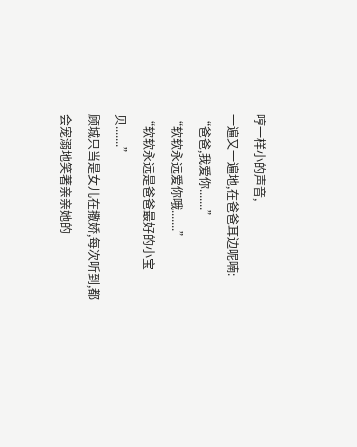哼一样小的声音,
一遍又一遍地,在爸爸耳边呢喃:
“爸爸,我爱你.......”
“软软永远爱你哦.......”
“软软永远是爸爸最好的小宝贝.......”
顾城只当是女儿在撒娇,每次听到,都会宠溺地笑著亲亲她的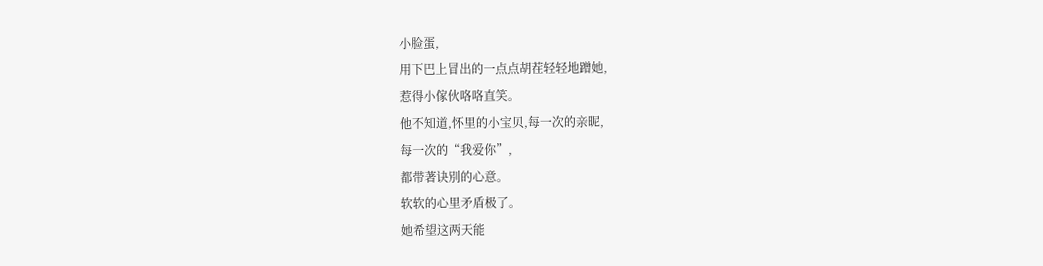小脸蛋,
用下巴上冒出的一点点胡茬轻轻地蹭她,
惹得小傢伙咯咯直笑。
他不知道,怀里的小宝贝,每一次的亲昵,
每一次的“我爱你”,
都带著诀別的心意。
软软的心里矛盾极了。
她希望这两天能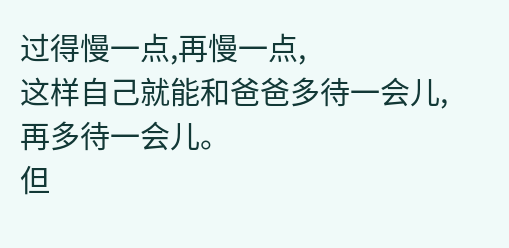过得慢一点,再慢一点,
这样自己就能和爸爸多待一会儿,再多待一会儿。
但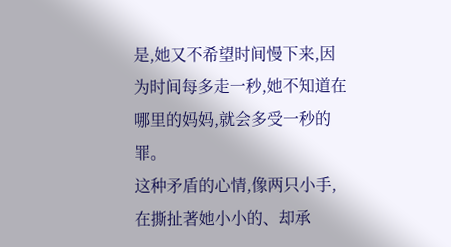是,她又不希望时间慢下来,因为时间每多走一秒,她不知道在哪里的妈妈,就会多受一秒的罪。
这种矛盾的心情,像两只小手,
在撕扯著她小小的、却承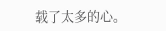载了太多的心。